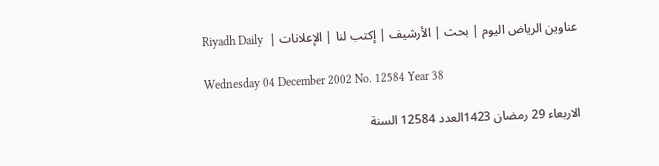عناوين الرياض اليوم | بحث | الأرشيف | إكتب لنا | الإعلانات |  Riyadh Daily

Wednesday 04 December 2002 No. 12584 Year 38

الاربعاء 29 رمضان 1423العدد 12584 السنة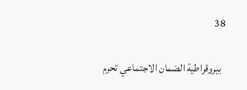38

  بيروقراطية الضمان الاجتماعي تحرم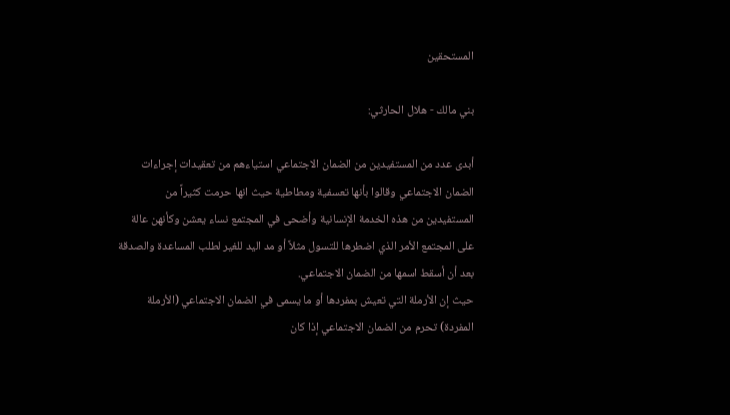المستحقين

بني مالك - هلال الحارثي:

أبدى عدد من المستفيدين من الضمان الاجتماعي استياءهم من تعقيدات إجراءات الضمان الاجتماعي وقالوا بأنها تعسفية ومطاطية حيث انها حرمت كثيراً من المستفيدين من هذه الخدمة الإنسانية وأضحى في المجتمع نساء يعشن وكأنهن عالة على المجتمع الأمر الذي اضطرها للتسول مثلاً أو مد اليد للغير لطلب المساعدة والصدقة بعد أن أسقط اسمها من الضمان الاجتماعي.
حيث إن الأرملة التي تعيش بمفردها أو ما يسمى في الضمان الاجتماعي (الأرملة المفردة) تحرم من الضمان الاجتماعي إذا كان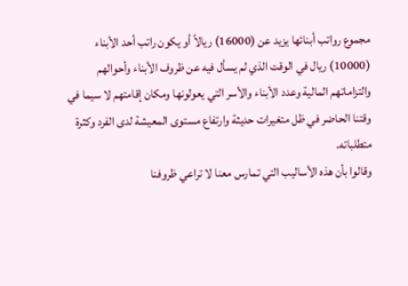مجموع رواتب أبنائها يزيد عن (16000) ريالاً أو يكون راتب أحد الأبناء (10000) ريال في الوقت الذي لم يسأل فيه عن ظروف الأبناء وأحوالهم والتزاماتهم المالية وعدد الأبناء والأسر التي يعولونها ومكان إقامتهم لا سيما في وقتنا الحاضر في ظل متغيرات حديثة وارتفاع مستوى المعيشة لدى الفرد وكثرة متطلباته.
وقالوا بأن هذه الأساليب التي تمارس معنا لا تراعي ظروفنا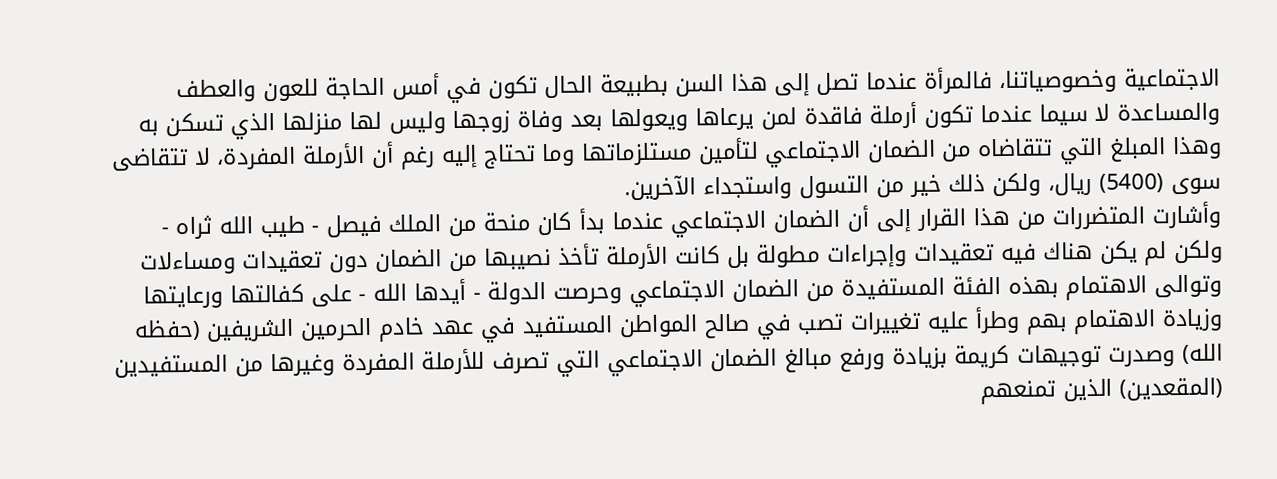الاجتماعية وخصوصياتنا، فالمرأة عندما تصل إلى هذا السن بطبيعة الحال تكون في أمس الحاجة للعون والعطف والمساعدة لا سيما عندما تكون أرملة فاقدة لمن يرعاها ويعولها بعد وفاة زوجها وليس لها منزلها الذي تسكن به وهذا المبلغ التي تتقاضاه من الضمان الاجتماعي لتأمين مستلزماتها وما تحتاج إليه رغم أن الأرملة المفردة، لا تتقاضى سوى (5400) ريال، ولكن ذلك خير من التسول واستجداء الآخرين.
وأشارت المتضررات من هذا القرار إلى أن الضمان الاجتماعي عندما بدأ كان منحة من الملك فيصل - طيب الله ثراه - ولكن لم يكن هناك فيه تعقيدات وإجراءات مطولة بل كانت الأرملة تأخذ نصيبها من الضمان دون تعقيدات ومساءلات وتوالى الاهتمام بهذه الفئة المستفيدة من الضمان الاجتماعي وحرصت الدولة - أيدها الله - على كفالتها ورعايتها وزيادة الاهتمام بهم وطرأ عليه تغييرات تصب في صالح المواطن المستفيد في عهد خادم الحرمين الشريفين (حفظه الله) وصدرت توجيهات كريمة بزيادة ورفع مبالغ الضمان الاجتماعي التي تصرف للأرملة المفردة وغيرها من المستفيدين (المقعدين) الذين تمنعهم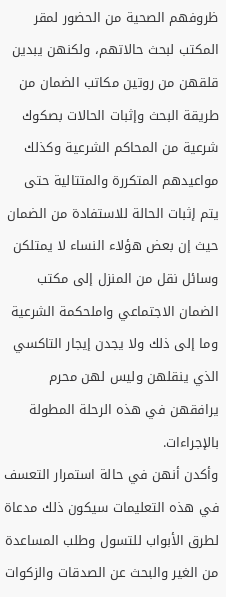ظروفهم الصحية من الحضور لمقر المكتب لبحث حالاتهم، ولكنهن يبدين قلقهن من روتين مكاتب الضمان من طريقة البحث وإثبات الحالات بصكوك شرعية من المحاكم الشرعية وكذلك مواعيدهم المتكررة والمتتالية حتى يتم إثبات الحالة للاستفادة من الضمان حيث إن بعض هؤلاء النساء لا يمتلكن وسائل نقل من المنزل إلى مكتب الضمان الاجتماعي واملحكمة الشرعية وما إلى ذلك ولا يجدن إيجار التاكسي الذي ينقلهن وليس لهن محرم يرافقهن في هذه الرحلة المطولة بالإجراءات.
وأكدن أنهن في حالة استمرار التعسف في هذه التعليمات سيكون ذلك مدعاة لطرق الأبواب للتسول وطلب المساعدة من الغير والبحث عن الصدقات والزكوات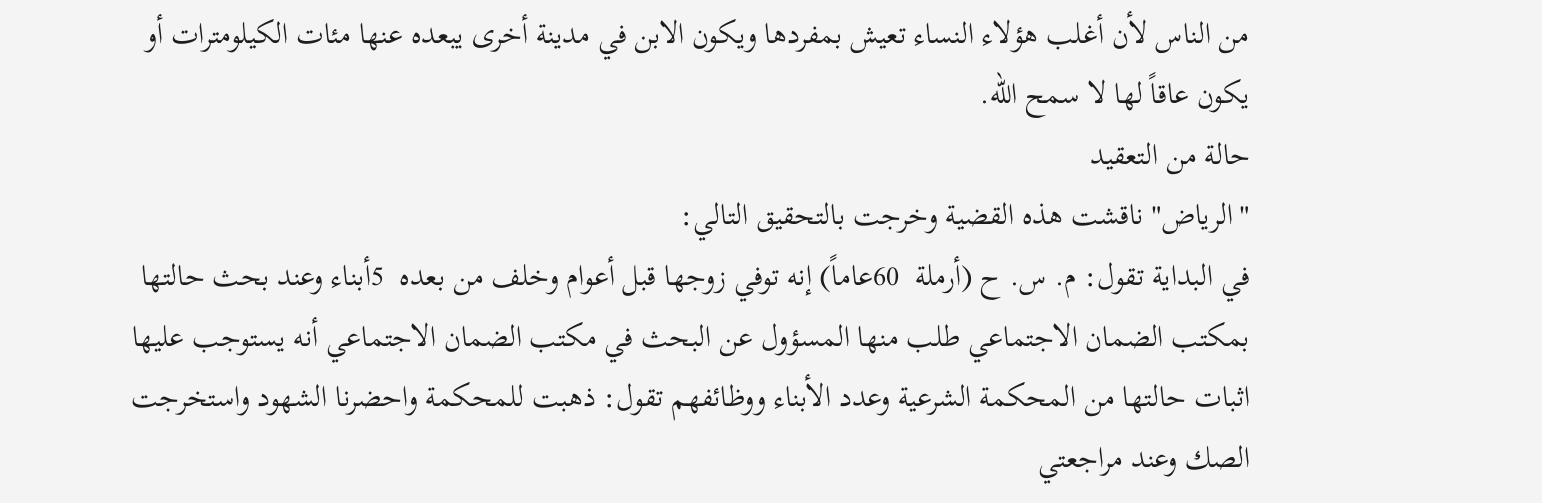من الناس لأن أغلب هؤلاء النساء تعيش بمفردها ويكون الابن في مدينة أخرى يبعده عنها مئات الكيلومترات أو يكون عاقاً لها لا سمح الله.
حالة من التعقيد
"الرياض" ناقشت هذه القضية وخرجت بالتحقيق التالي:
في البداية تقول: م. س. ح (أرملة  60عاماً) إنه توفي زوجها قبل أعوام وخلف من بعده  5أبناء وعند بحث حالتها بمكتب الضمان الاجتماعي طلب منها المسؤول عن البحث في مكتب الضمان الاجتماعي أنه يستوجب عليها اثبات حالتها من المحكمة الشرعية وعدد الأبناء ووظائفهم تقول: ذهبت للمحكمة واحضرنا الشهود واستخرجت الصك وعند مراجعتي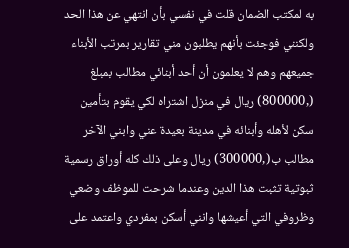به لمكتب الضمان قلت في نفسي بأن انتهي عن هذا الحد ولكنني فوجئت بأنهم يطلبون مني تقارير بمرتب الأبناء جميعهم وهم لا يعلمون أن أحد أبنائي مطالب بمبلغ (,800000) ريال في منزل اشتراه لكي يقوم بتأمين سكن لأهله وأبنائه في مدينة بعيدة عني وابني الآخر مطالب ب(,300000) ريال وعلى ذلك كله أوراق رسمية ثبوتية تثبت هذا الدين وعندما شرحت للموظف وضعي وظروفي التي أعيشها وانني أسكن بمفردي واعتمد على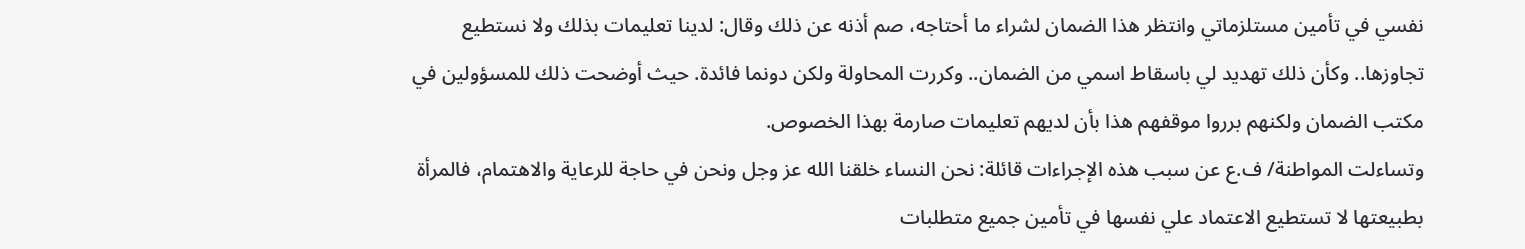نفسي في تأمين مستلزماتي وانتظر هذا الضمان لشراء ما أحتاجه، صم أذنه عن ذلك وقال: لدينا تعليمات بذلك ولا نستطيع تجاوزها.. وكأن ذلك تهديد لي باسقاط اسمي من الضمان.. وكررت المحاولة ولكن دونما فائدة. حيث أوضحت ذلك للمسؤولين في مكتب الضمان ولكنهم برروا موقفهم هذا بأن لديهم تعليمات صارمة بهذا الخصوص.
وتساءلت المواطنة/ ف.ع عن سبب هذه الإجراءات قائلة: نحن النساء خلقنا الله عز وجل ونحن في حاجة للرعاية والاهتمام، فالمرأة بطبيعتها لا تستطيع الاعتماد علي نفسها في تأمين جميع متطلبات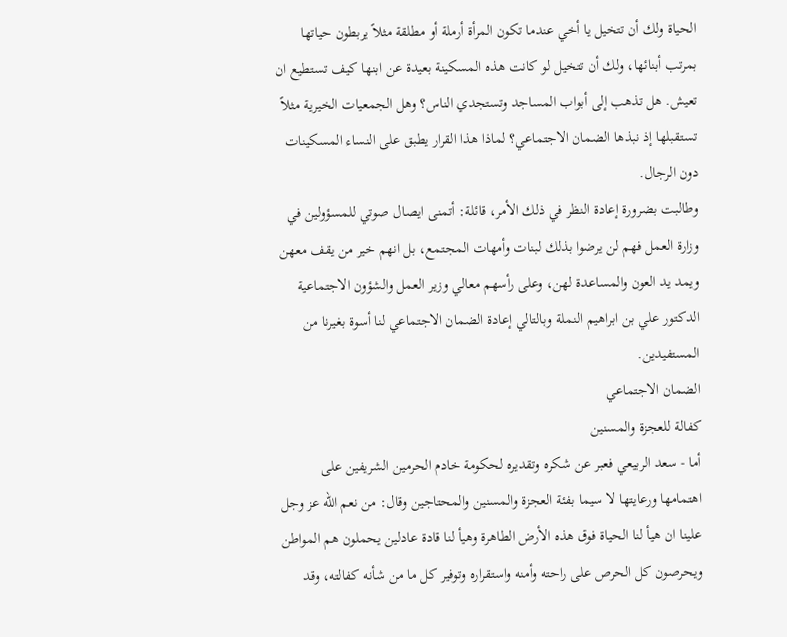الحياة ولك أن تتخيل يا أخي عندما تكون المرأة أرملة أو مطلقة مثلاً يربطون حياتها بمرتب أبنائها، ولك أن تتخيل لو كانت هذه المسكينة بعيدة عن ابنها كيف تستطيع ان تعيش. هل تذهب إلى أبواب المساجد وتستجدي الناس؟ وهل الجمعيات الخيرية مثلاً تستقبلها إذ نبذها الضمان الاجتماعي؟ لماذا هذا القرار يطبق على النساء المسكينات دون الرجال.
وطالبت بضرورة إعادة النظر في ذلك الأمر، قائلة: أتمنى ايصال صوتي للمسؤولين في وزارة العمل فهم لن يرضوا بذلك لبنات وأمهات المجتمع، بل انهم خير من يقف معهن ويمد يد العون والمساعدة لهن، وعلى رأسهم معالي وزير العمل والشؤون الاجتماعية الدكتور علي بن ابراهيم النملة وبالتالي إعادة الضمان الاجتماعي لنا أسوة بغيرنا من المستفيدين.
الضمان الاجتماعي
كفالة للعجزة والمسنين
أما - سعد الربيعي فعبر عن شكره وتقديره لحكومة خادم الحرمين الشريفين على اهتمامها ورعايتها لا سيما بفئة العجزة والمسنين والمحتاجين وقال: من نعم الله عز وجل علينا ان هيأ لنا الحياة فوق هذه الأرض الطاهرة وهيأ لنا قادة عادلين يحملون هم المواطن ويحرصون كل الحرص على راحته وأمنه واستقراره وتوفير كل ما من شأنه كفالته، وقد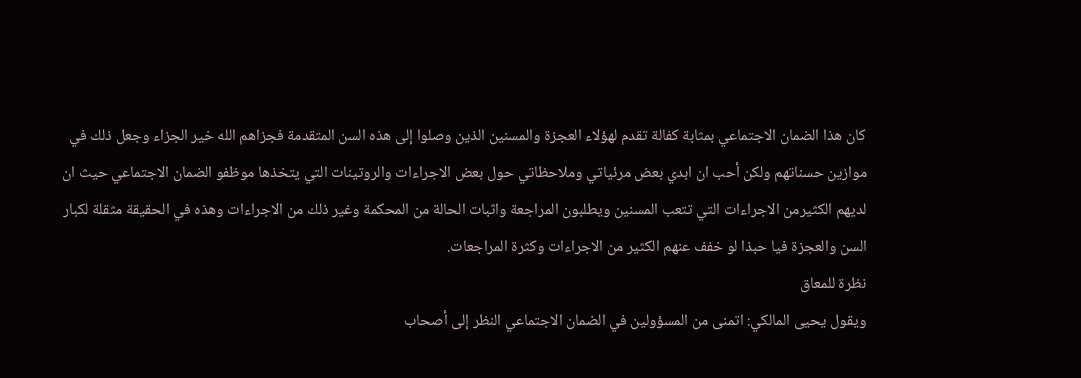كان هذا الضمان الاجتماعي بمثابة كفالة تقدم لهؤلاء العجزة والمسنين الذين وصلوا إلى هذه السن المتقدمة فجزاهم الله خير الجزاء وجعل ذلك في موازين حسناتهم ولكن أحب ان ابدي بعض مرئياتي وملاحظاتي حول بعض الاجراءات والروتينات التي يتخذها موظفو الضمان الاجتماعي حيث ان لديهم الكثيرمن الاجراءات التي تتعب المسنين ويطلبون المراجعة واثبات الحالة من المحكمة وغير ذلك من الاجراءات وهذه في الحقيقة مثقلة لكبار السن والعجزة فيا حبذا لو خفف عنهم الكثير من الاجراءات وكثرة المراجعات.
نظرة للمعاق
ويقول يحيى المالكي: اتمنى من المسؤولين في الضمان الاجتماعي النظر إلى أصحاب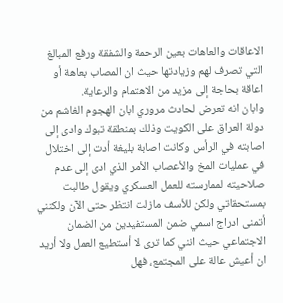الاعاقات والعاهات بعين الرحمة والشفقة ورفع المبالغ التي تصرف لهم وزيادتها حيث ان المصاب بعاهة أو اعاقة بحاجة إلى مزيد من الاهتمام والرعاية.
وابان انه تعرض لحادث مروري ابان الهجوم الغاشم من دولة العراق على الكويت وذلك بمنطقة تبوك وادى إلى اصابته في الرأس وكانت اصابة بليغة أدت إلى اختلال في عمليات المخ والأعصاب الأمر الذي ادى إلى عدم صلاحيته لممارسته للعمل العسكري ويقول طالبت بمستحقاتي ولكن للأسف مازلت انتظر حتى الآن ولكنني أتمنى ادراج اسمي ضمن المستفيدين من الضمان الاجتماعي حيث انني كما ترى لا أستطيع العمل ولا أريد ان أعيش عالة على المجتمع، فهل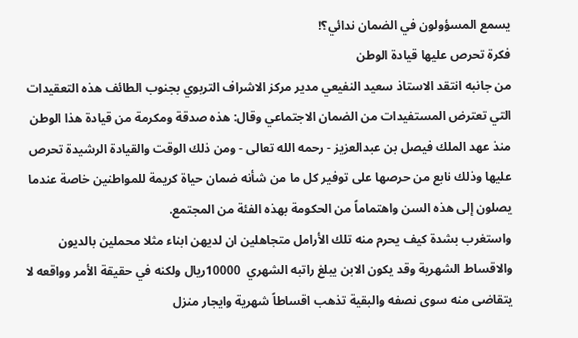يسمع المسؤولون في الضمان ندائي؟!
فكرة تحرص عليها قيادة الوطن
من جانبه انتقد الاستاذ سعيد النفيعي مدير مركز الاشراف التربوي بجنوب الطائف هذه التعقيدات التي تعترض المستفيدات من الضمان الاجتماعي وقال: هذه صدقة ومكرمة من قيادة هذا الوطن منذ عهد الملك فيصل بن عبدالعزيز - رحمه الله تعالى - ومن ذلك الوقت والقيادة الرشيدة تحرص عليها وذلك نابع من حرصها على توفير كل ما من شأنه ضمان حياة كريمة للمواطنين خاصة عندما يصلون إلى هذه السن واهتماماً من الحكومة بهذه الفئة من المجتمع.
واستغرب بشدة كيف يحرم منه تلك الأرامل متجاهلين ان لديهن ابناء مثلا محملين بالديون والاقساط الشهرية وقد يكون الابن يبلغ راتبه الشهري  10000ريال ولكنه في حقيقة الأمر وواقعه لا يتقاضى منه سوى نصفه والبقية تذهب اقساطاً شهرية وايجار منزل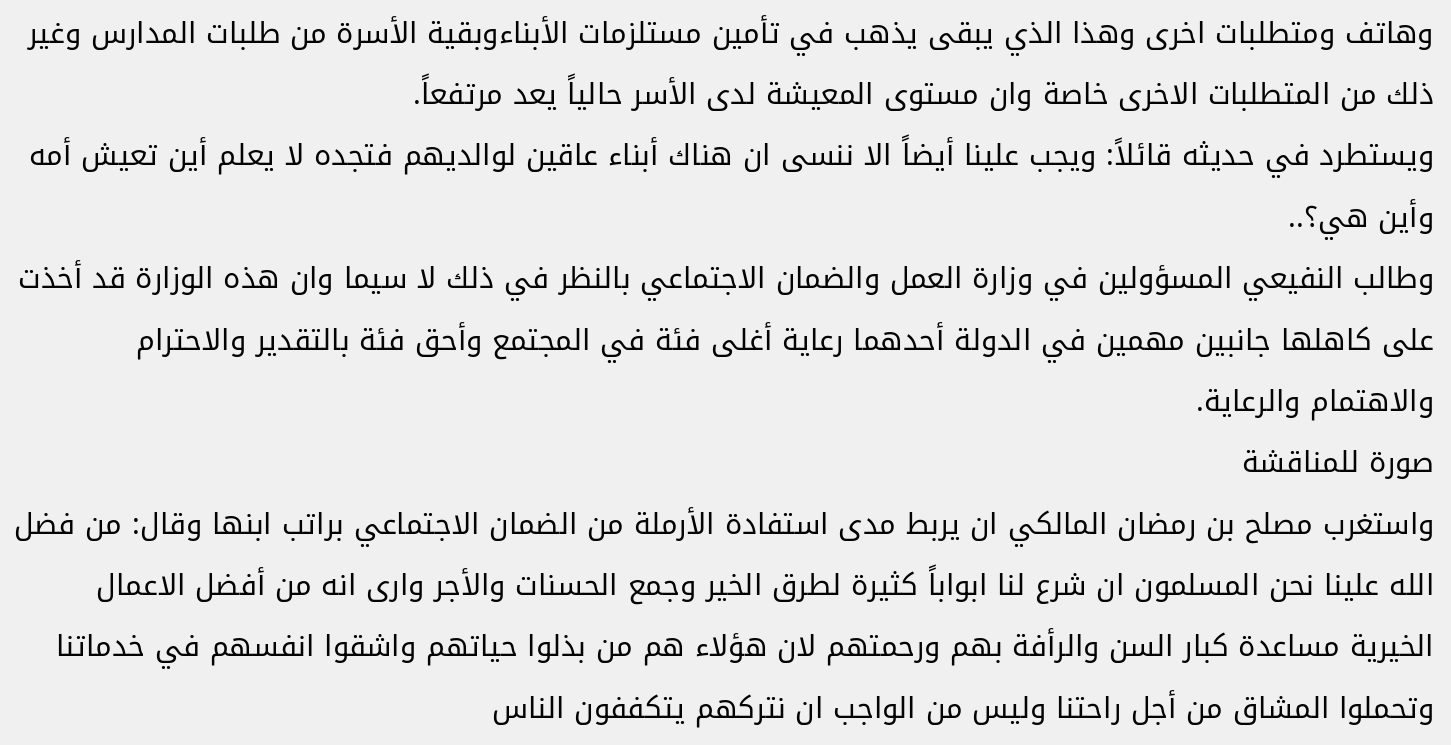وهاتف ومتطلبات اخرى وهذا الذي يبقى يذهب في تأمين مستلزمات الأبناءوبقية الأسرة من طلبات المدارس وغير ذلك من المتطلبات الاخرى خاصة وان مستوى المعيشة لدى الأسر حالياً يعد مرتفعاً.
ويستطرد في حديثه قائلاً: ويجب علينا أيضاً الا ننسى ان هناك أبناء عاقين لوالديهم فتجده لا يعلم أين تعيش أمه وأين هي؟..
وطالب النفيعي المسؤولين في وزارة العمل والضمان الاجتماعي بالنظر في ذلك لا سيما وان هذه الوزارة قد أخذت على كاهلها جانبين مهمين في الدولة أحدهما رعاية أغلى فئة في المجتمع وأحق فئة بالتقدير والاحترام والاهتمام والرعاية.
صورة للمناقشة
واستغرب مصلح بن رمضان المالكي ان يربط مدى استفادة الأرملة من الضمان الاجتماعي براتب ابنها وقال: من فضل الله علينا نحن المسلمون ان شرع لنا ابواباً كثيرة لطرق الخير وجمع الحسنات والأجر وارى انه من أفضل الاعمال الخيرية مساعدة كبار السن والرأفة بهم ورحمتهم لان هؤلاء هم من بذلوا حياتهم واشقوا انفسهم في خدماتنا وتحملوا المشاق من أجل راحتنا وليس من الواجب ان نتركهم يتكففون الناس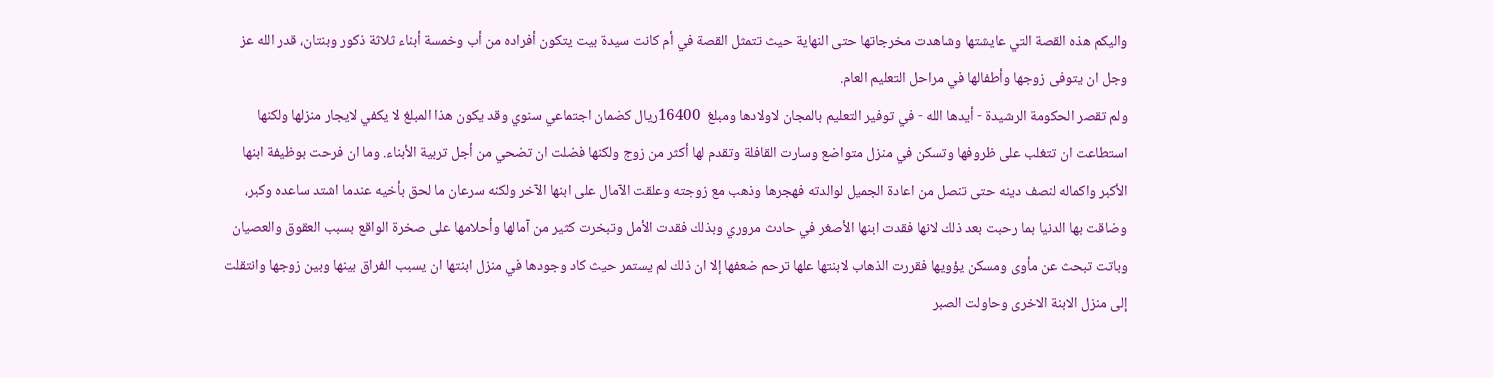واليكم هذه القصة التي عايشتها وشاهدت مخرجاتها حتى النهاية حيث تتمثل القصة في أم كانت سيدة بيت يتكون أفراده من أب وخمسة أبناء ثلاثة ذكور وبنتان، قدر الله عز وجل ان يتوفى زوجها وأطفالها في مراحل التعليم العام.
ولم تقصر الحكومة الرشيدة - أيدها الله - في توفير التعليم بالمجان لاولادها ومبلغ  16400ريال كضمان اجتماعي سنوي وقد يكون هذا المبلغ لا يكفي لايجار منزلها ولكنها استطاعت ان تتغلب على ظروفها وتسكن في منزل متواضع وسارت القافلة وتقدم لها أكثر من زوج ولكنها فضلت ان تضحي من أجل تربية الأبناء. وما ان فرحت بوظيفة ابنها الأكبر واكماله لنصف دينه حتى تنصل من اعادة الجميل لوالدته فهجرها وذهب مع زوجته وعلقت الآمال على ابنها الآخر ولكنه سرعان ما لحق بأخيه عندما اشتد ساعده وكبر، وضاقت بها الدنيا بما رحبت بعد ذلك لانها فقدت ابنها الأصغر في حادث مروري وبذلك فقدت الأمل وتبخرت كثير من آمالها وأحلامها على صخرة الواقع بسبب العقوق والعصيان وباتت تبحث عن مأوى ومسكن يؤويها فقررت الذهاب لابنتها علها ترحم ضعفها إلا ان ذلك لم يستمر حيث كاد وجودها في منزل ابنتها ان يسبب الفراق بينها وبين زوجها وانتقلت إلى منزل الابنة الاخرى وحاولت الصبر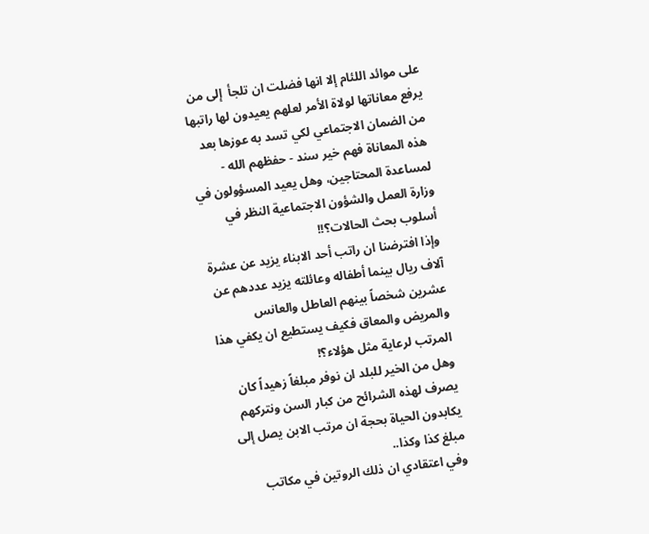على موائد اللئام إلا انها فضلت ان تلجأ  إلى من يرفع معاناتها لولاة الأمر لعلهم يعيدون لها راتبها من الضمان الاجتماعي لكي تسد به عوزها بعد هذه المعاناة فهم خير سند - حفظهم الله - لمساعدة المحتاجين، وهل يعيد المسؤولون في وزارة العمل والشؤون الاجتماعية النظر في أسلوب بحث الحالات؟!!
وإذا افترضنا ان راتب أحد الابناء يزيد عن عشرة آلاف ريال بينما أطفاله وعائلته يزيد عددهم عن عشرين شخصاً بينهم العاطل والعانس والمريض والمعاق فكيف يستطيع ان يكفي هذا المرتب لرعاية مثل هؤلاء؟!
وهل من الخير للبلد ان نوفر مبلغاً زهيداً كان يصرف لهذه الشرائح من كبار السن ونتركهم يكابدون الحياة بحجة ان مرتب الابن يصل إلى مبلغ كذا وكذا..
وفي اعتقادي ان ذلك الروتين في مكاتب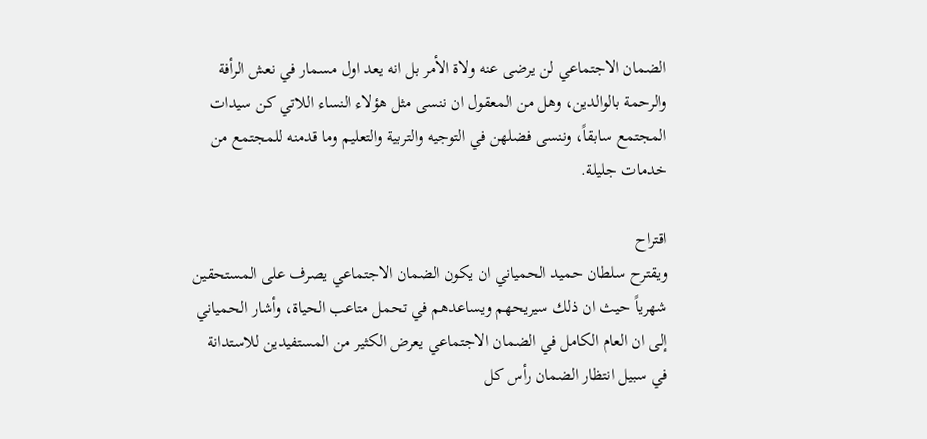الضمان الاجتماعي لن يرضى عنه ولاة الأمر بل انه يعد اول مسمار في نعش الرأفة والرحمة بالوالدين، وهل من المعقول ان ننسى مثل هؤلاء النساء اللاتي كن سيدات المجتمع سابقاً، وننسى فضلهن في التوجيه والتربية والتعليم وما قدمنه للمجتمع من خدمات جليلة.

اقتراح
ويقترح سلطان حميد الحمياني ان يكون الضمان الاجتماعي يصرف على المستحقين شهرياً حيث ان ذلك سيريحهم ويساعدهم في تحمل متاعب الحياة، وأشار الحمياني إلى ان العام الكامل في الضمان الاجتماعي يعرض الكثير من المستفيدين للاستدانة في سبيل انتظار الضمان رأس كل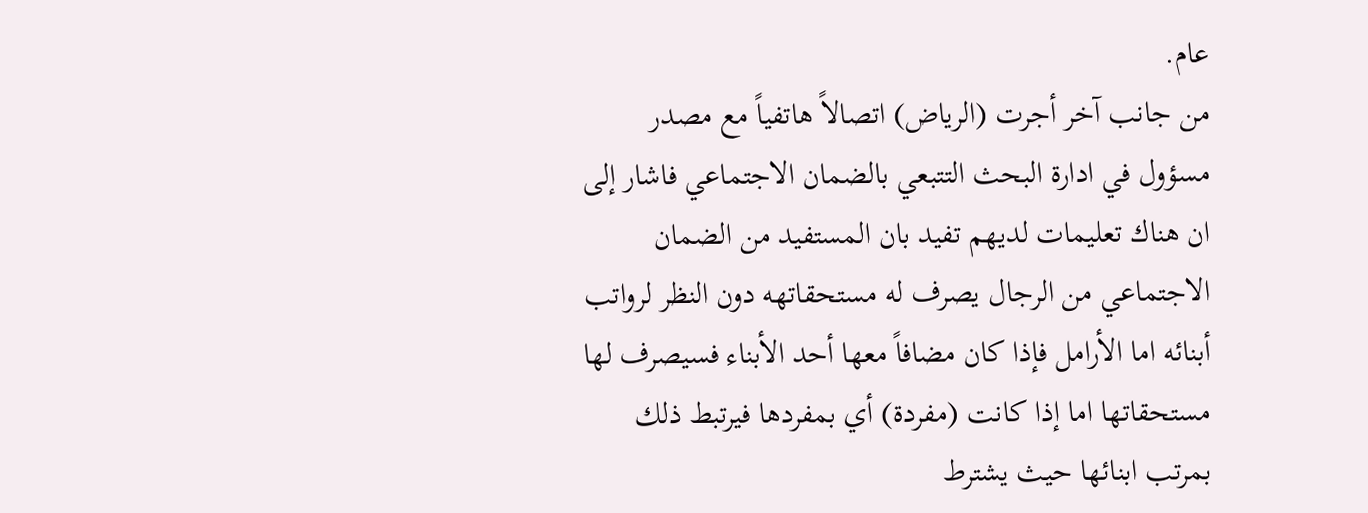عام.
من جانب آخر أجرت (الرياض) اتصالاً هاتفياً مع مصدر مسؤول في ادارة البحث التتبعي بالضمان الاجتماعي فاشار إلى ان هناك تعليمات لديهم تفيد بان المستفيد من الضمان الاجتماعي من الرجال يصرف له مستحقاتهه دون النظر لرواتب أبنائه اما الأرامل فإذا كان مضافاً معها أحد الأبناء فسيصرف لها مستحقاتها اما إذا كانت (مفردة) أي بمفردها فيرتبط ذلك بمرتب ابنائها حيث يشترط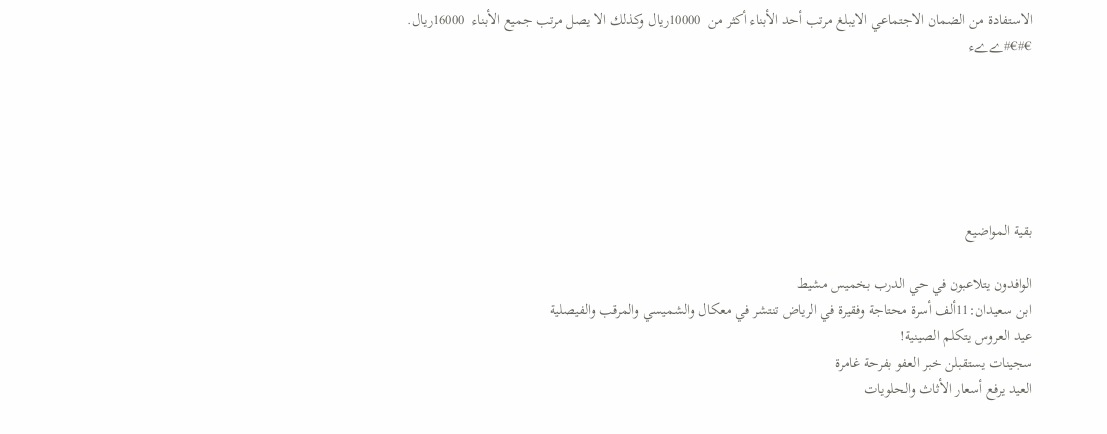الاستفادة من الضمان الاجتماعي الايبلغ مرتب أحد الأبناء أكثر من  10000ريال وكذلك الا يصل مرتب جميع الأبناء  16000ريال.
€#€#ےےء






بقية المواضيع

الوافدون يتلاعبون في حي الدرب بخميس مشيط
ابن سعيدان:11ألف أسرة محتاجة وفقيرة في الرياض تنتشر في معكال والشميسي والمرقب والفيصلية
عيد العروس يتكلم الصينية!
سجينات يستقبلن خبر العفو بفرحة غامرة
العيد يرفع أسعار الأثاث والحلويات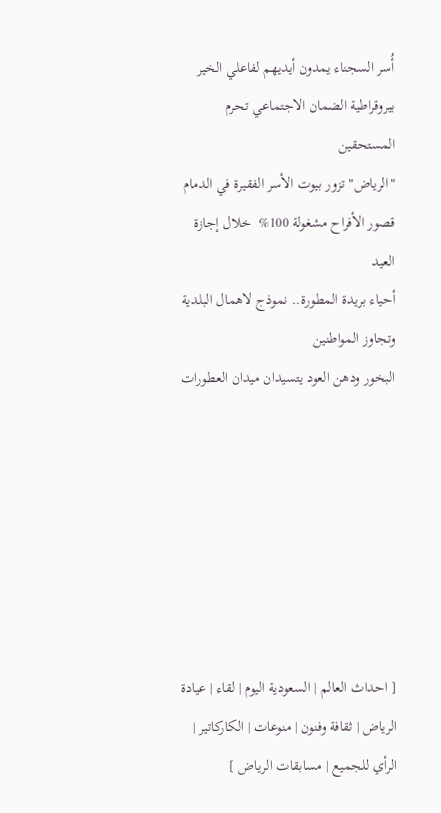أُسر السجناء يمدون أيديهم لفاعلي الخير
بيروقراطية الضمان الاجتماعي تحرم المستحقين
"الرياض" تزور بيوت الأسر الفقيرة في الدمام
قصور الأفراح مشغولة 100%  خلال إجازة العيد
أحياء بريدة المطورة.. نموذج لاهمال البلدية وتجاوز المواطنين
البخور ودهن العود يتسيدان ميدان العطورات







[ احداث العالم | السعودية اليوم | لقاء | عيادة الرياض | ثقافة وفنون | منوعات | الكاركاتير | الرأي للجميع | مسابقات الرياض ]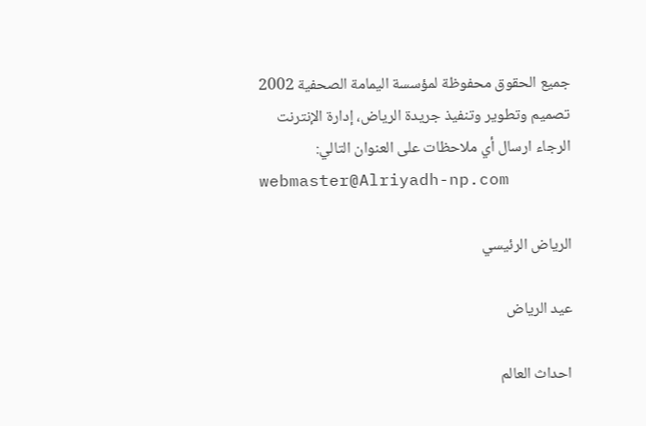جميع الحقوق محفوظة لمؤسسة اليمامة الصحفية 2002
تصميم وتطوير وتنفيذ جريدة الرياض، إدارة الإنترنت
الرجاء ارسال أي ملاحظات على العنوان التالي:
webmaster@Alriyadh-np.com

الرياض الرئيسي

عيد الرياض

احداث العالم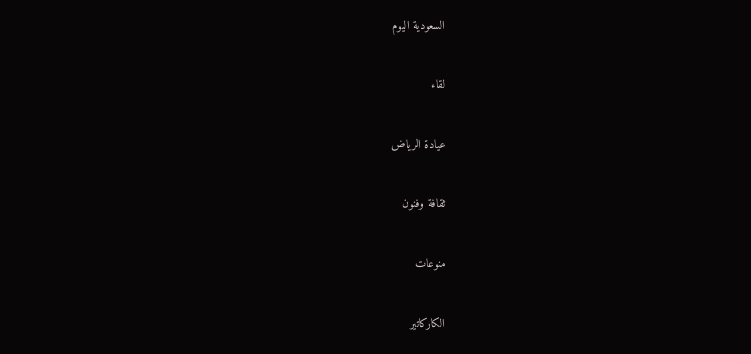السعودية اليوم

لقاء

عيادة الرياض

ثقافة وفنون

منوعات

الكاركاتير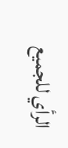الرأي للجميع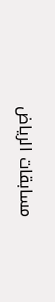مسابقات الرياض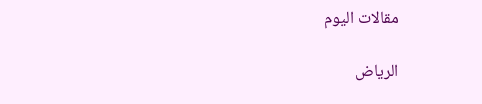مقالات اليوم

الرياض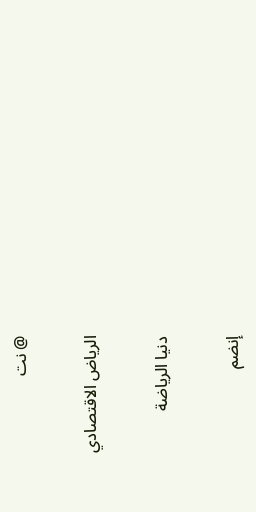@ نت

الرياض الاقتصادي

دنيا الرياضة

إنضم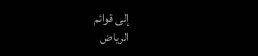إلى قوائم
الرياض